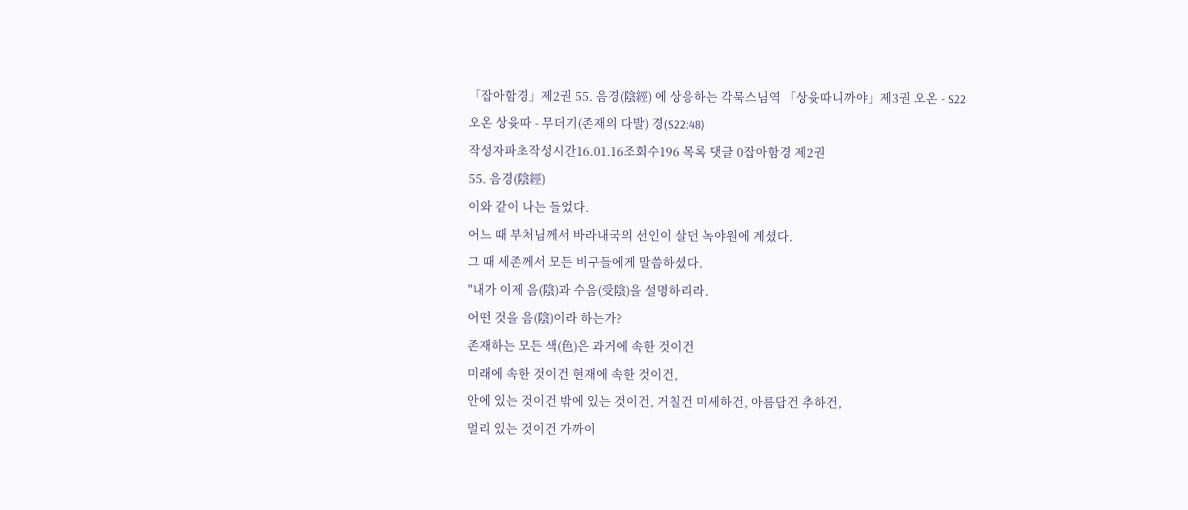「잡아함경」제2권 55. 음경(陰經) 에 상응하는 각묵스님역 「상윳따니까야」제3권 오온 - S22 오온 상윳따 - 무더기(존재의 다발) 경(S22:48)
작성자파초작성시간16.01.16조회수196 목록 댓글 0잡아함경 제2권
55. 음경(陰經)
이와 같이 나는 들었다.
어느 때 부처님께서 바라내국의 선인이 살던 녹야원에 계셨다.
그 때 세존께서 모든 비구들에게 말씀하셨다.
"내가 이제 음(陰)과 수음(受陰)을 설명하리라.
어떤 것을 음(陰)이라 하는가?
존재하는 모든 색(色)은 과거에 속한 것이건
미래에 속한 것이건 현재에 속한 것이건,
안에 있는 것이건 밖에 있는 것이건, 거칠건 미세하건, 아름답건 추하건,
멀리 있는 것이건 가까이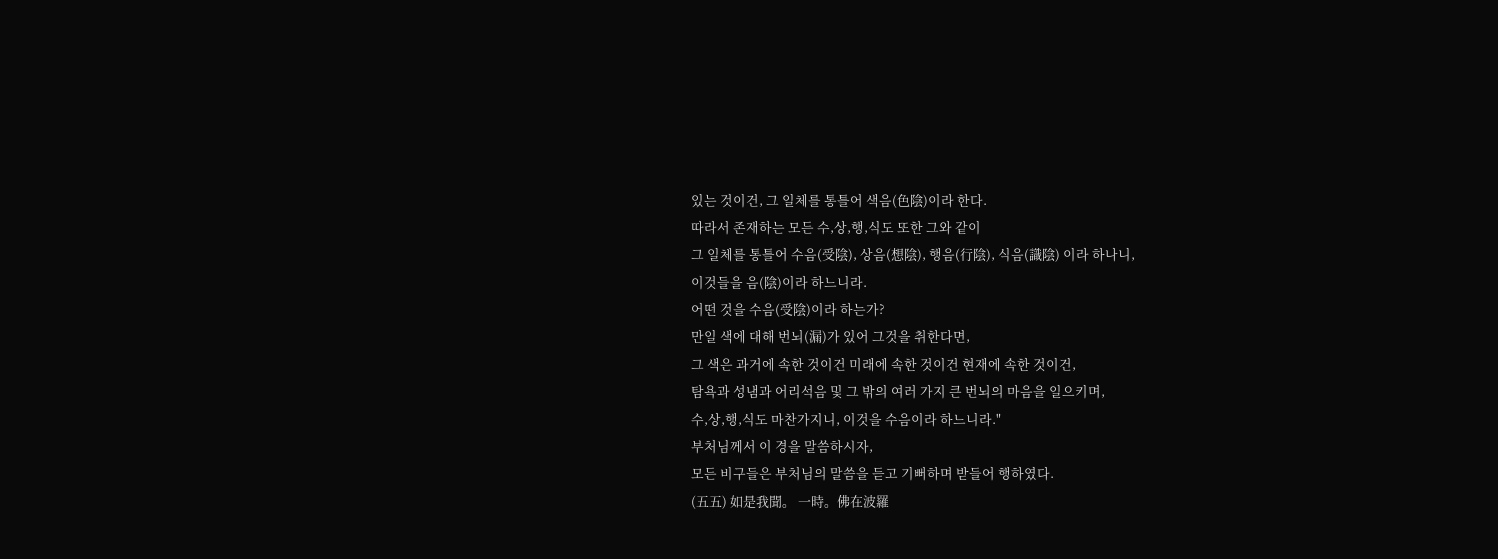있는 것이건, 그 일체를 통틀어 색음(色陰)이라 한다.
따라서 존재하는 모든 수,상,행,식도 또한 그와 같이
그 일체를 통틀어 수음(受陰), 상음(想陰), 행음(行陰), 식음(識陰) 이라 하나니,
이것들을 음(陰)이라 하느니라.
어떤 것을 수음(受陰)이라 하는가?
만일 색에 대해 번뇌(漏)가 있어 그것을 취한다면,
그 색은 과거에 속한 것이건 미래에 속한 것이건 현재에 속한 것이건,
탐욕과 성냄과 어리석음 및 그 밖의 여러 가지 큰 번뇌의 마음을 일으키며,
수,상,행,식도 마찬가지니, 이것을 수음이라 하느니라."
부처님께서 이 경을 말씀하시자,
모든 비구들은 부처님의 말씀을 듣고 기뻐하며 받들어 행하였다.
(五五) 如是我聞。 一時。佛在波羅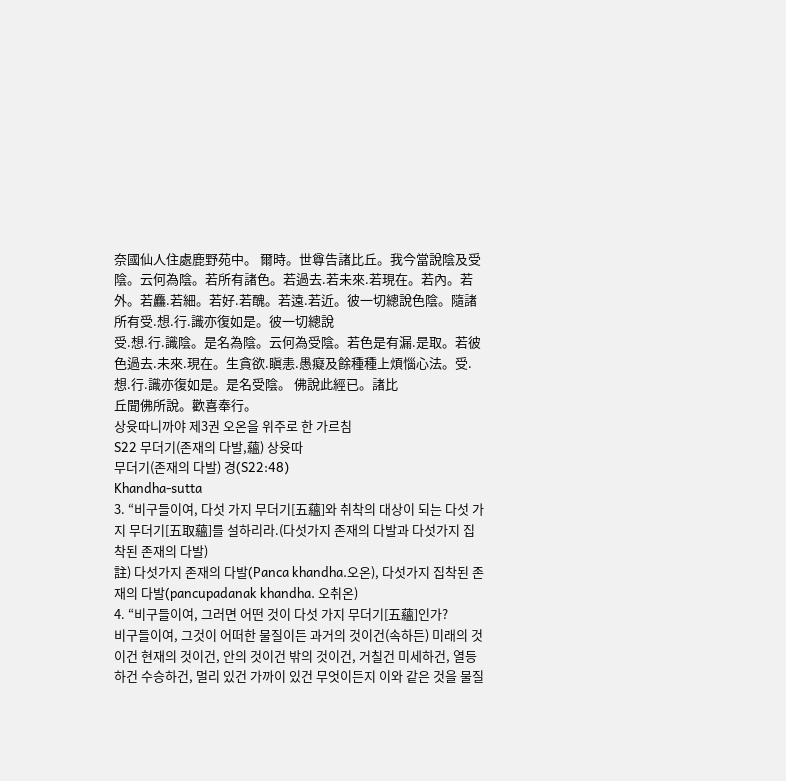奈國仙人住處鹿野苑中。 爾時。世尊告諸比丘。我今當說陰及受陰。云何為陰。若所有諸色。若過去.若未來.若現在。若內。若外。若麤.若細。若好.若醜。若遠.若近。彼一切總說色陰。隨諸所有受.想.行.識亦復如是。彼一切總說
受.想.行.識陰。是名為陰。云何為受陰。若色是有漏.是取。若彼色過去.未來.現在。生貪欲.瞋恚.愚癡及餘種種上煩惱心法。受.想.行.識亦復如是。是名受陰。 佛說此經已。諸比
丘聞佛所說。歡喜奉行。
상윳따니까야 제3권 오온을 위주로 한 가르침
S22 무더기(존재의 다발,蘊) 상윳따
무더기(존재의 다발) 경(S22:48)
Khandha-sutta
3. “비구들이여, 다섯 가지 무더기[五蘊]와 취착의 대상이 되는 다섯 가지 무더기[五取蘊]를 설하리라.(다섯가지 존재의 다발과 다섯가지 집착된 존재의 다발)
註) 다섯가지 존재의 다발(Panca khandha.오온), 다섯가지 집착된 존재의 다발(pancupadanak khandha. 오취온)
4. “비구들이여, 그러면 어떤 것이 다섯 가지 무더기[五蘊]인가?
비구들이여, 그것이 어떠한 물질이든 과거의 것이건(속하든) 미래의 것이건 현재의 것이건, 안의 것이건 밖의 것이건, 거칠건 미세하건, 열등하건 수승하건, 멀리 있건 가까이 있건 무엇이든지 이와 같은 것을 물질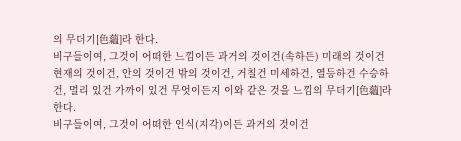의 무더기[色蘊]라 한다.
비구들이여, 그것이 어떠한 느낌이든 과거의 것이건(속하든) 미래의 것이건 현재의 것이건, 안의 것이건 밖의 것이건, 거칠건 미세하건, 열등하건 수승하건, 멀리 있건 가까이 있건 무엇이든지 이와 같은 것을 느낌의 무더기[色蘊]라 한다.
비구들이여, 그것이 어떠한 인식(지각)이든 과거의 것이건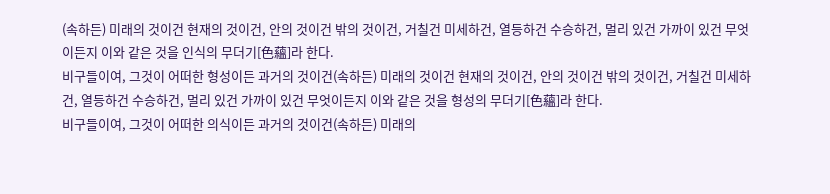(속하든) 미래의 것이건 현재의 것이건, 안의 것이건 밖의 것이건, 거칠건 미세하건, 열등하건 수승하건, 멀리 있건 가까이 있건 무엇이든지 이와 같은 것을 인식의 무더기[色蘊]라 한다.
비구들이여, 그것이 어떠한 형성이든 과거의 것이건(속하든) 미래의 것이건 현재의 것이건, 안의 것이건 밖의 것이건, 거칠건 미세하건, 열등하건 수승하건, 멀리 있건 가까이 있건 무엇이든지 이와 같은 것을 형성의 무더기[色蘊]라 한다.
비구들이여, 그것이 어떠한 의식이든 과거의 것이건(속하든) 미래의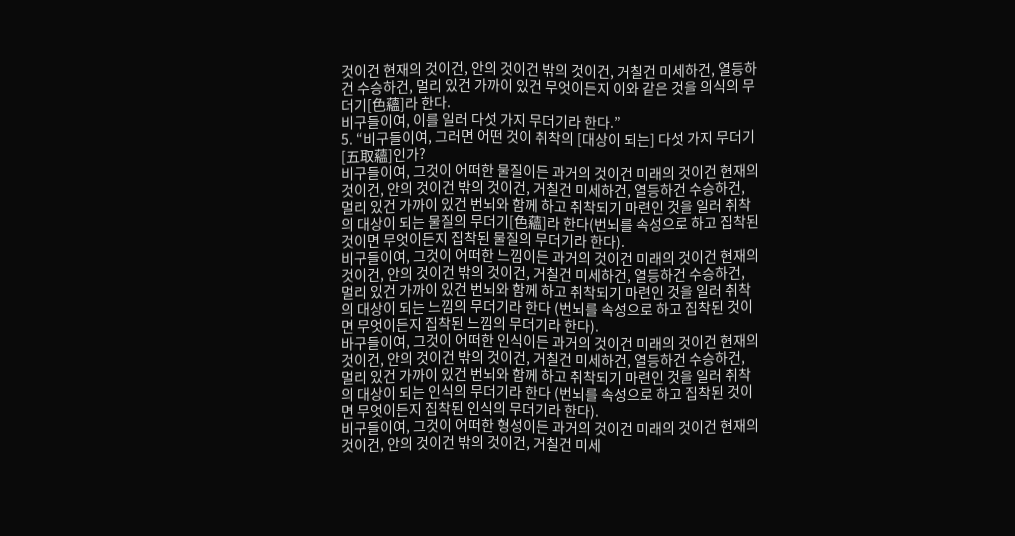것이건 현재의 것이건, 안의 것이건 밖의 것이건, 거칠건 미세하건, 열등하건 수승하건, 멀리 있건 가까이 있건 무엇이든지 이와 같은 것을 의식의 무더기[色蘊]라 한다.
비구들이여, 이를 일러 다섯 가지 무더기라 한다.”
5. “비구들이여, 그러면 어떤 것이 취착의 [대상이 되는] 다섯 가지 무더기[五取蘊]인가?
비구들이여, 그것이 어떠한 물질이든 과거의 것이건 미래의 것이건 현재의 것이건, 안의 것이건 밖의 것이건, 거칠건 미세하건, 열등하건 수승하건, 멀리 있건 가까이 있건 번뇌와 함께 하고 취착되기 마련인 것을 일러 취착의 대상이 되는 물질의 무더기[色蘊]라 한다(번뇌를 속성으로 하고 집착된 것이면 무엇이든지 집착된 물질의 무더기라 한다).
비구들이여, 그것이 어떠한 느낌이든 과거의 것이건 미래의 것이건 현재의 것이건, 안의 것이건 밖의 것이건, 거칠건 미세하건, 열등하건 수승하건, 멀리 있건 가까이 있건 번뇌와 함께 하고 취착되기 마련인 것을 일러 취착의 대상이 되는 느낌의 무더기라 한다 (번뇌를 속성으로 하고 집착된 것이면 무엇이든지 집착된 느낌의 무더기라 한다).
바구들이여, 그것이 어떠한 인식이든 과거의 것이건 미래의 것이건 현재의 것이건, 안의 것이건 밖의 것이건, 거칠건 미세하건, 열등하건 수승하건, 멀리 있건 가까이 있건 번뇌와 함께 하고 취착되기 마련인 것을 일러 취착의 대상이 되는 인식의 무더기라 한다 (번뇌를 속성으로 하고 집착된 것이면 무엇이든지 집착된 인식의 무더기라 한다).
비구들이여, 그것이 어떠한 형성이든 과거의 것이건 미래의 것이건 현재의 것이건, 안의 것이건 밖의 것이건, 거칠건 미세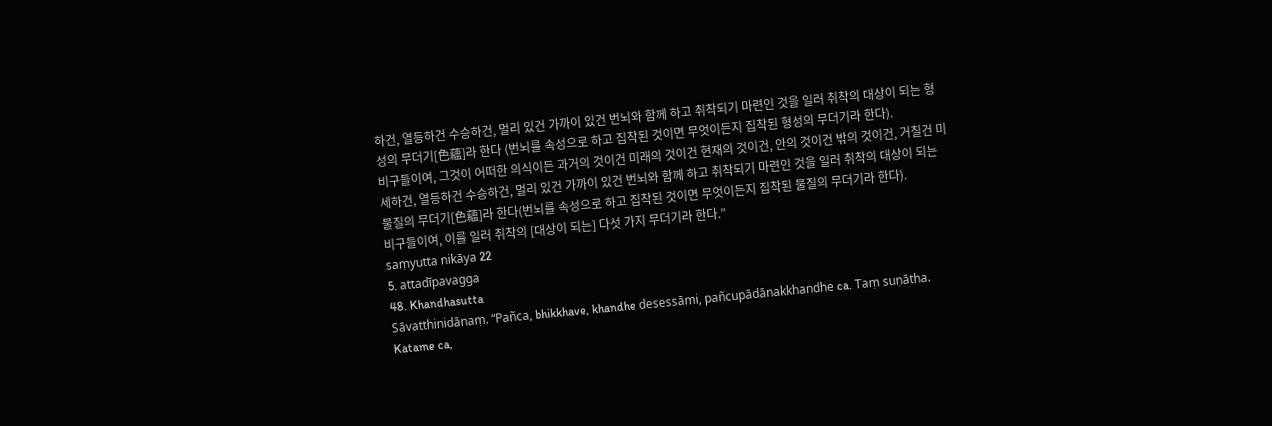하건, 열등하건 수승하건, 멀리 있건 가까이 있건 번뇌와 함께 하고 취착되기 마련인 것을 일러 취착의 대상이 되는 형성의 무더기[色蘊]라 한다 (번뇌를 속성으로 하고 집착된 것이면 무엇이든지 집착된 형성의 무더기라 한다).
비구들이여, 그것이 어떠한 의식이든 과거의 것이건 미래의 것이건 현재의 것이건, 안의 것이건 밖의 것이건, 거칠건 미세하건, 열등하건 수승하건, 멀리 있건 가까이 있건 번뇌와 함께 하고 취착되기 마련인 것을 일러 취착의 대상이 되는 물질의 무더기[色蘊]라 한다(번뇌를 속성으로 하고 집착된 것이면 무엇이든지 집착된 물질의 무더기라 한다).
비구들이여, 이를 일러 취착의 [대상이 되는] 다섯 가지 무더기라 한다.”
saṃyutta nikāya 22
5. attadīpavagga
48. Khandhasutta
Sāvatthinidānaṃ. “Pañca, bhikkhave, khandhe desessāmi, pañcupādānakkhandhe ca. Taṃ suṇātha. Katame ca,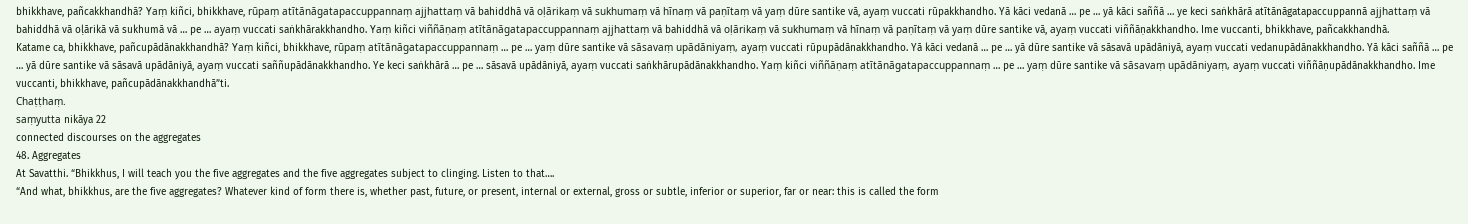bhikkhave, pañcakkhandhā? Yaṃ kiñci, bhikkhave, rūpaṃ atītānāgatapaccuppannaṃ ajjhattaṃ vā bahiddhā vā oḷārikaṃ vā sukhumaṃ vā hīnaṃ vā paṇītaṃ vā yaṃ dūre santike vā, ayaṃ vuccati rūpakkhandho. Yā kāci vedanā … pe … yā kāci saññā … ye keci saṅkhārā atītānāgatapaccuppannā ajjhattaṃ vā bahiddhā vā oḷārikā vā sukhumā vā … pe … ayaṃ vuccati saṅkhārakkhandho. Yaṃ kiñci viññāṇaṃ atītānāgatapaccuppannaṃ ajjhattaṃ vā bahiddhā vā oḷārikaṃ vā sukhumaṃ vā hīnaṃ vā paṇītaṃ vā yaṃ dūre santike vā, ayaṃ vuccati viññāṇakkhandho. Ime vuccanti, bhikkhave, pañcakkhandhā.
Katame ca, bhikkhave, pañcupādānakkhandhā? Yaṃ kiñci, bhikkhave, rūpaṃ atītānāgatapaccuppannaṃ … pe … yaṃ dūre santike vā sāsavaṃ upādāniyaṃ, ayaṃ vuccati rūpupādānakkhandho. Yā kāci vedanā … pe … yā dūre santike vā sāsavā upādāniyā, ayaṃ vuccati vedanupādānakkhandho. Yā kāci saññā … pe … yā dūre santike vā sāsavā upādāniyā, ayaṃ vuccati saññupādānakkhandho. Ye keci saṅkhārā … pe … sāsavā upādāniyā, ayaṃ vuccati saṅkhārupādānakkhandho. Yaṃ kiñci viññāṇaṃ atītānāgatapaccuppannaṃ … pe … yaṃ dūre santike vā sāsavaṃ upādāniyaṃ, ayaṃ vuccati viññāṇupādānakkhandho. Ime vuccanti, bhikkhave, pañcupādānakkhandhā”ti.
Chaṭṭhaṃ.
saṃyutta nikāya 22
connected discourses on the aggregates
48. Aggregates
At Savatthi. “Bhikkhus, I will teach you the five aggregates and the five aggregates subject to clinging. Listen to that….
“And what, bhikkhus, are the five aggregates? Whatever kind of form there is, whether past, future, or present, internal or external, gross or subtle, inferior or superior, far or near: this is called the form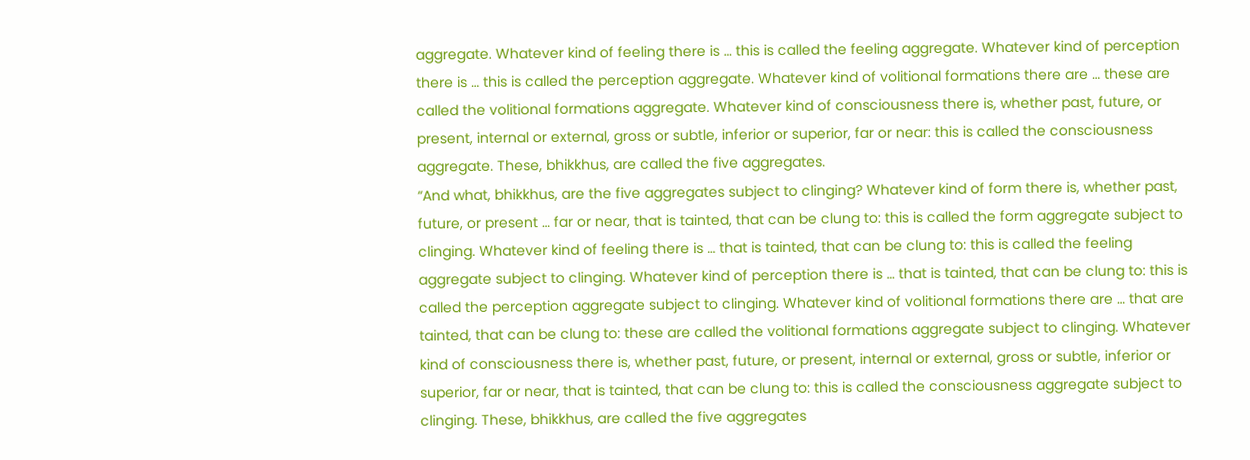aggregate. Whatever kind of feeling there is … this is called the feeling aggregate. Whatever kind of perception there is … this is called the perception aggregate. Whatever kind of volitional formations there are … these are called the volitional formations aggregate. Whatever kind of consciousness there is, whether past, future, or present, internal or external, gross or subtle, inferior or superior, far or near: this is called the consciousness aggregate. These, bhikkhus, are called the five aggregates.
“And what, bhikkhus, are the five aggregates subject to clinging? Whatever kind of form there is, whether past, future, or present … far or near, that is tainted, that can be clung to: this is called the form aggregate subject to clinging. Whatever kind of feeling there is … that is tainted, that can be clung to: this is called the feeling aggregate subject to clinging. Whatever kind of perception there is … that is tainted, that can be clung to: this is called the perception aggregate subject to clinging. Whatever kind of volitional formations there are … that are tainted, that can be clung to: these are called the volitional formations aggregate subject to clinging. Whatever kind of consciousness there is, whether past, future, or present, internal or external, gross or subtle, inferior or superior, far or near, that is tainted, that can be clung to: this is called the consciousness aggregate subject to clinging. These, bhikkhus, are called the five aggregates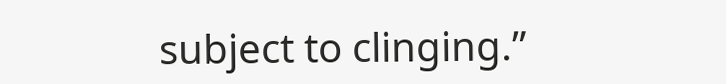subject to clinging.”